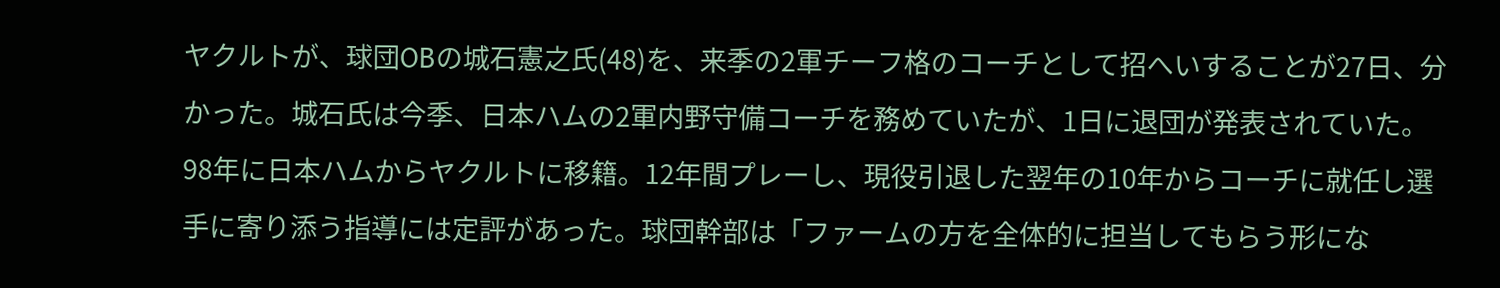ヤクルトが、球団OBの城石憲之氏(48)を、来季の2軍チーフ格のコーチとして招へいすることが27日、分かった。城石氏は今季、日本ハムの2軍内野守備コーチを務めていたが、1日に退団が発表されていた。  98年に日本ハムからヤクルトに移籍。12年間プレーし、現役引退した翌年の10年からコーチに就任し選手に寄り添う指導には定評があった。球団幹部は「ファームの方を全体的に担当してもらう形にな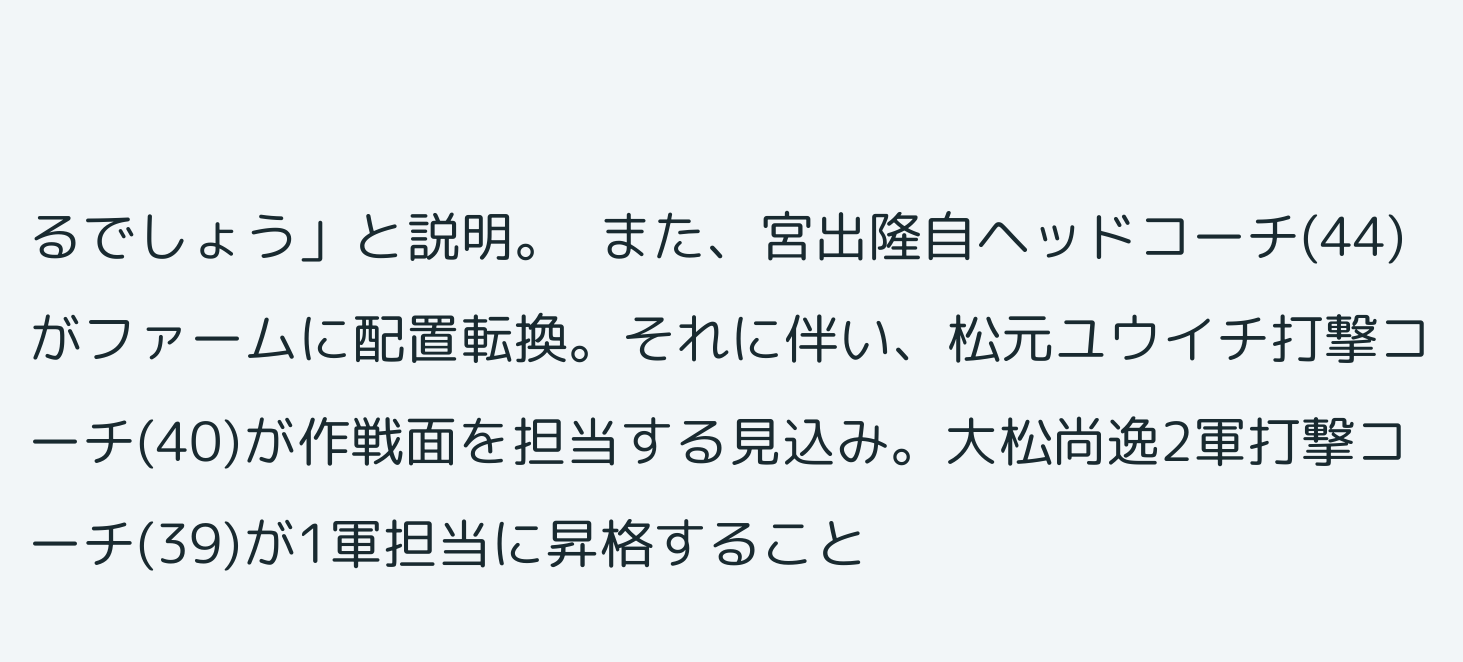るでしょう」と説明。  また、宮出隆自ヘッドコーチ(44)がファームに配置転換。それに伴い、松元ユウイチ打撃コーチ(40)が作戦面を担当する見込み。大松尚逸2軍打撃コーチ(39)が1軍担当に昇格すること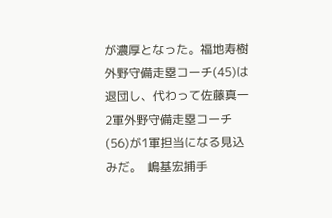が濃厚となった。福地寿樹外野守備走塁コーチ(45)は退団し、代わって佐藤真一2軍外野守備走塁コーチ(56)が1軍担当になる見込みだ。  嶋基宏捕手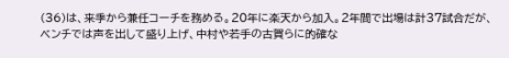(36)は、来季から兼任コーチを務める。20年に楽天から加入。2年間で出場は計37試合だが、ベンチでは声を出して盛り上げ、中村や若手の古賀らに的確な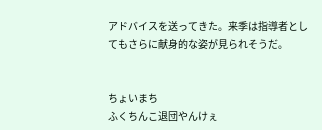アドバイスを送ってきた。来季は指導者としてもさらに献身的な姿が見られそうだ。


ちょいまち
ふくちんこ退団やんけぇ